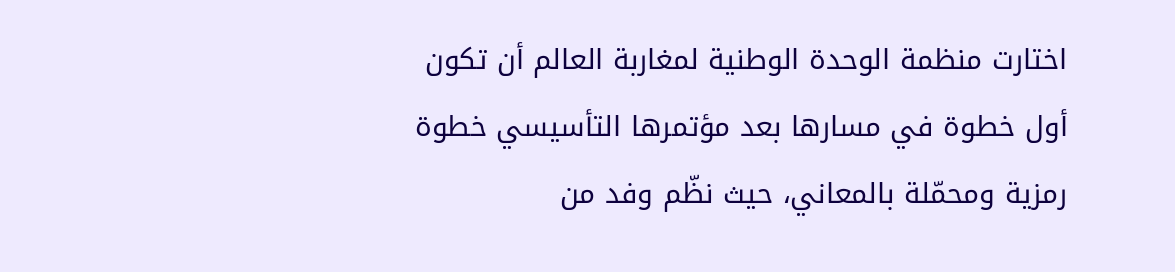اختارت منظمة الوحدة الوطنية لمغاربة العالم أن تكون أول خطوة في مسارها بعد مؤتمرها التأسيسي خطوة رمزية ومحمّلة بالمعاني، حيث نظّم وفد من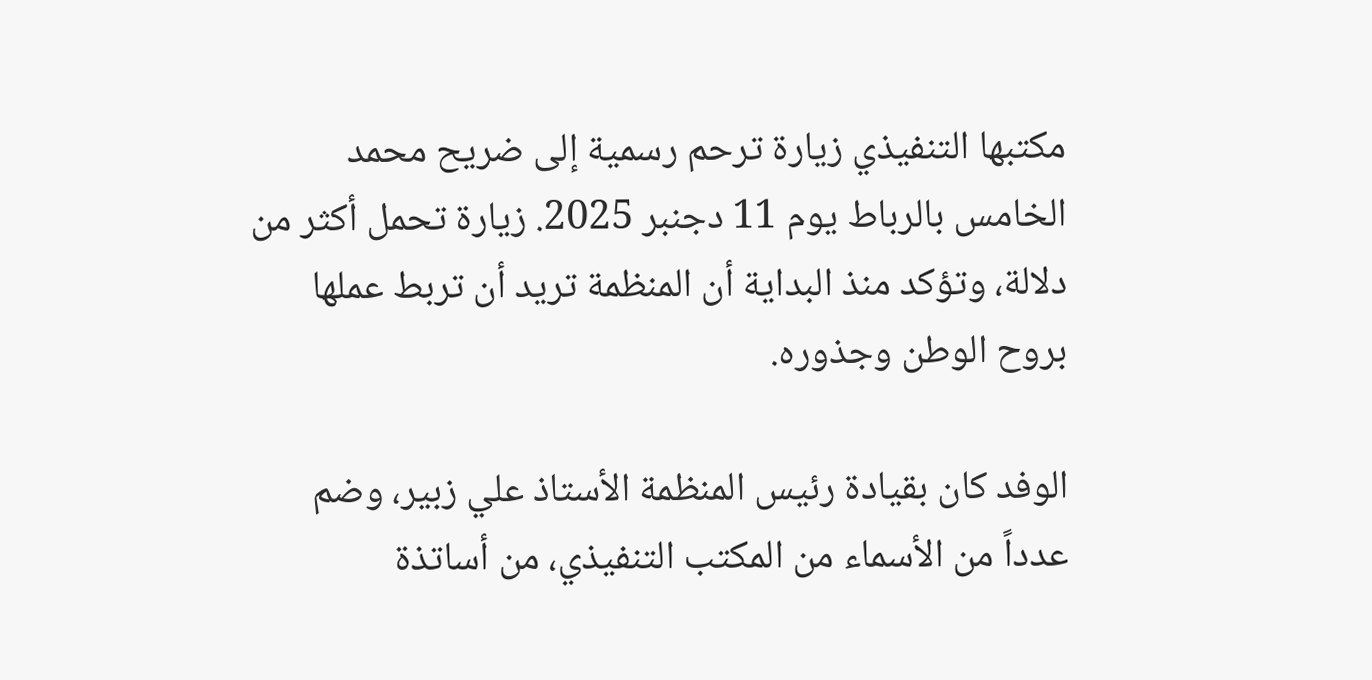مكتبها التنفيذي زيارة ترحم رسمية إلى ضريح محمد الخامس بالرباط يوم 11 دجنبر 2025. زيارة تحمل أكثر من دلالة، وتؤكد منذ البداية أن المنظمة تريد أن تربط عملها بروح الوطن وجذوره.

الوفد كان بقيادة رئيس المنظمة الأستاذ علي زبير، وضم عدداً من الأسماء من المكتب التنفيذي، من أساتذة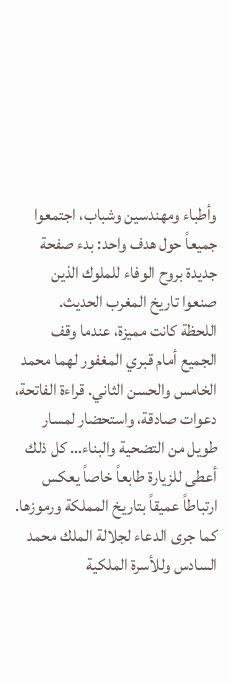وأطباء ومهندسين وشباب، اجتمعوا جميعاً حول هدف واحد: بدء صفحة جديدة بروح الوفاء للملوك الذين صنعوا تاريخ المغرب الحديث.
اللحظة كانت مميزة، عندما وقف الجميع أمام قبري المغفور لهما محمد الخامس والحسن الثاني. قراءة الفاتحة، دعوات صادقة، واستحضار لمسار طويل من التضحية والبناء… كل ذلك أعطى للزيارة طابعاً خاصاً يعكس ارتباطاً عميقاً بتاريخ المملكة ورموزها. كما جرى الدعاء لجلالة الملك محمد السادس وللأسرة الملكية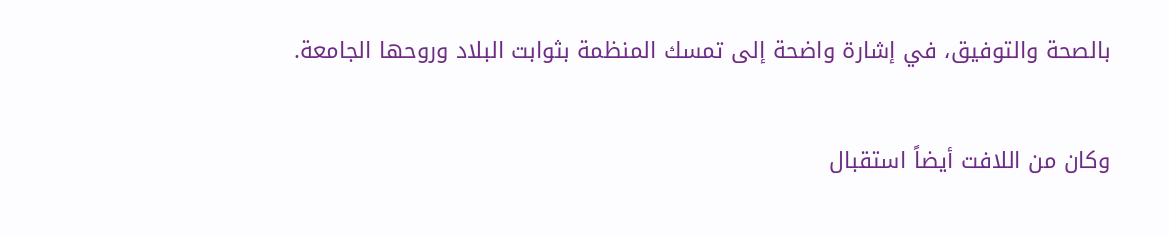بالصحة والتوفيق، في إشارة واضحة إلى تمسك المنظمة بثوابت البلاد وروحها الجامعة.

وكان من اللافت أيضاً استقبال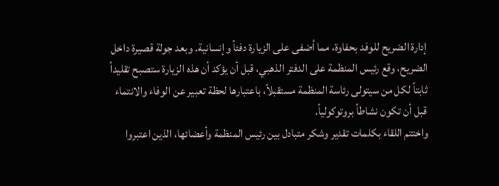إدارة الضريح للوفد بحفاوة، مما أضفى على الزيارة دفئاً وإنسانية. وبعد جولة قصيرة داخل الضريح، وقع رئيس المنظمة على الدفتر الذهبي، قبل أن يؤكد أن هذه الزيارة ستصبح تقليداً ثابتاً لكل من سيتولى رئاسة المنظمة مستقبلاً، باعتبارها لحظة تعبير عن الوفاء والانتماء قبل أن تكون نشاطاً بروتوكولياً.
واختتم اللقاء بكلمات تقدير وشكر متبادل بين رئيس المنظمة وأعضائها، الذين اعتبروا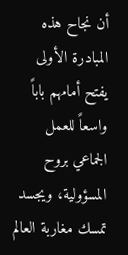أن نجاح هذه المبادرة الأولى يفتح أمامهم باباً واسعاً للعمل الجماعي بروح المسؤولية، ويجسد تمسك مغاربة العالم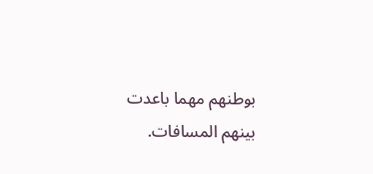بوطنهم مهما باعدت بينهم المسافات.